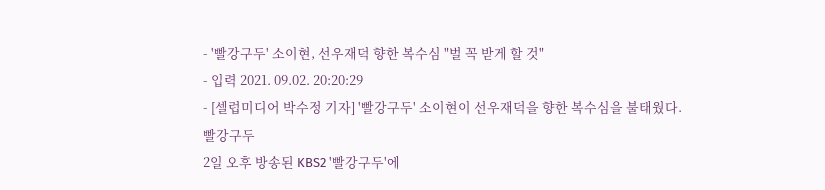- '빨강구두' 소이현, 선우재덕 향한 복수심 "벌 꼭 받게 할 것"
- 입력 2021. 09.02. 20:20:29
- [셀럽미디어 박수정 기자] '빨강구두' 소이현이 선우재덕을 향한 복수심을 불태웠다.
빨강구두
2일 오후 방송된 KBS2 '빨강구두'에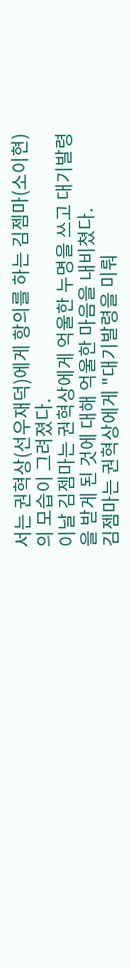서는 권혁상(선우재덕)에게 항의를 하는 김젬마(소이현)의 모습이 그려졌다.
이날 김젬마는 권혁상에게 억울한 누명을 쓰고 대기발령을 받게 된 것에 대해 억울한 마음을 내비쳤다.
김젬마는 권혁상에게 "대기발령을 미뤄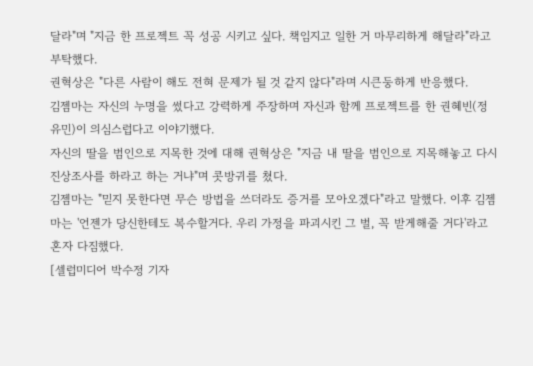달라"며 "지금 한 프로젝트 꼭 성공 시키고 싶다. 책임지고 일한 거 마무리하게 해달라"라고 부탁했다.
권혁상은 "다른 사람이 해도 전혀 문제가 될 것 같지 않다"라며 시큰둥하게 반응했다.
김젬마는 자신의 누명을 썼다고 강력하게 주장하며 자신과 함께 프로젝트를 한 권혜빈(정유민)이 의심스럽다고 이야기했다.
자신의 딸을 범인으로 지목한 것에 대해 권혁상은 "지금 내 딸을 범인으로 지목해놓고 다시 진상조사를 하라고 하는 거냐"며 콧방귀를 쳤다.
김젬마는 "믿지 못한다면 무슨 방법을 쓰더라도 증거를 모아오겠다"라고 말했다. 이후 김젬마는 '언젠가 당신한테도 복수할거다. 우리 가정을 파괴시킨 그 벌, 꼭 받게해줄 거다'라고 혼자 다짐했다.
[셀럽미디어 박수정 기자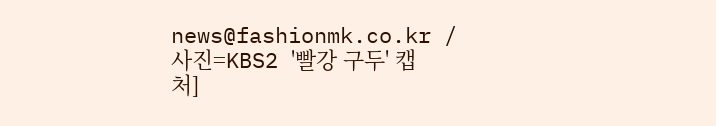news@fashionmk.co.kr / 사진=KBS2 '빨강 구두' 캡처]